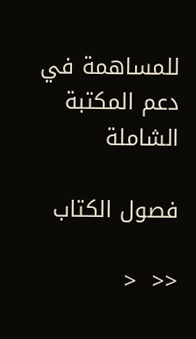للمساهمة في دعم المكتبة الشاملة

فصول الكتاب

<<  <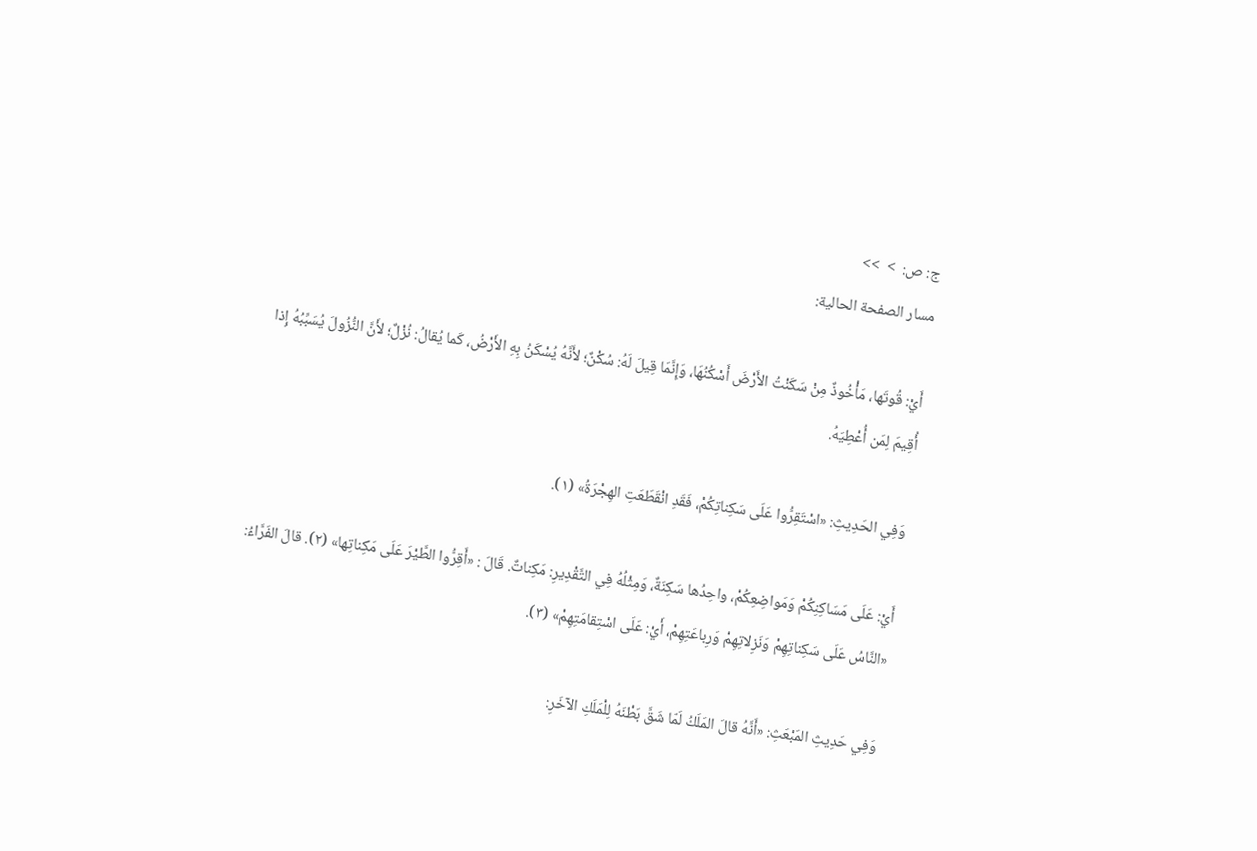ج: ص:  >  >>
مسار الصفحة الحالية:

أَيْ: قُوتَها، مَأْخُوذٌ مِنْ سَكَنْتُ الأَرْضَ أَسْكُنُهَا، وَإِنَّمَا قِيلَ لَهُ: سُكْنٌ؛ لأَنَّهُ يُسْكَنُ بِهِ الأَرْضُ، كَما يُقالُ: نُزْلٌ؛ لأَنَّ النُّزُولَ يُسَبِّبُهُ إِذا أُقِيمَ لِمَن أُعْطِيَهُ.

وَفِي الحَدِيثِ: «اسْتَقِرُّوا عَلَى سَكِناتِكُمْ، فَقَدِ انْقَطَعَتِ الهِجْرَةُ» (١).

أَيْ: عَلَى مَسَاكِنِكُمْ وَمَواضِعِكُمْ، واحِدُها سَكِنَةٌ، وَمِثْلُهُ فِي التَّقْدِيرِ: مَكِناتٌ. قَالَ : «أَقِرُّوا الطَّيْرَ عَلَى مَكِناتِها» (٢). قالَ الفَرَّاءُ: «النَّاسُ عَلَى سَكِناتِهِمْ وَنَزِلاتِهِمْ وَرِباعَتِهِمْ، أَيْ: عَلَى اسْتِقامَتِهِمْ» (٣).

وَفِي حَدِيثِ المَبْعَثِ: «أَنَّهُ قالَ المَلَكُ لَمّا شَقَّ بَطْنَهُ لِلْمَلَكِ الآخَرِ: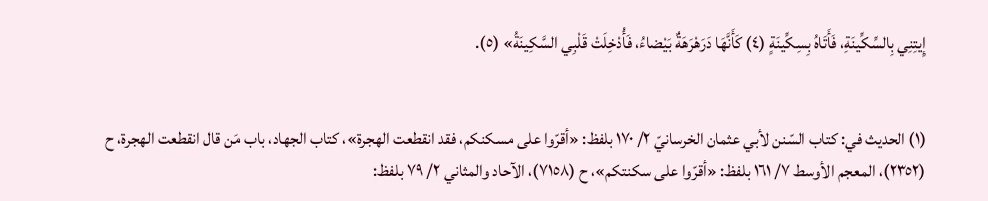إِيتِنِي بِالسِّكِّينَةِ، فَأَتَاهُ بِسِكِّينَةٍ (٤) كَأَنَّهَا دَرَهْرَهَةٌ بَيْضاءُ، فَأُدْخِلَتْ قَلْبِي السَّكِينَةُ» (٥).


(١) الحديث في: كتاب السّنن لأبي عثمان الخرسانيّ ٢/ ١٧٠ بلفظ: «أقرّوا على مسكنكم، فقد انقطعت الهجرة»، كتاب الجهاد، باب مَن قال انقطعت الهجرة، ح (٢٣٥٢)، المعجم الأوسط ٧/ ١٦١ بلفظ: «أقرّوا على سكنتكم»، ح (٧١٥٨)، الآحاد والمثاني ٢/ ٧٩ بلفظ: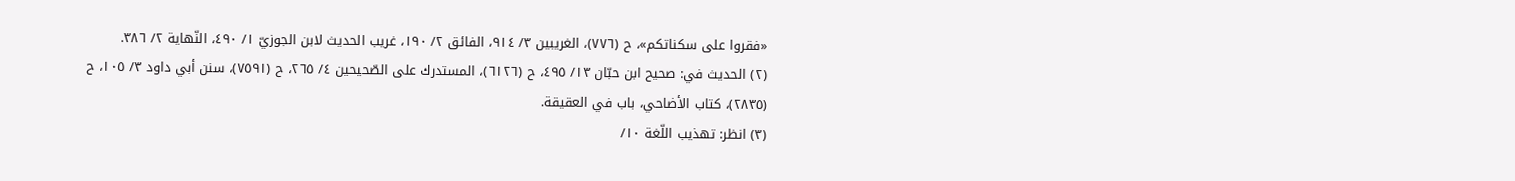«فقروا على سكناتكم»، ح (٧٧٦)، الغريبين ٣/ ٩١٤، الفائق ٢/ ١٩٠، غريب الحديث لابن الجوزيّ ١/ ٤٩٠، النّهاية ٢/ ٣٨٦.
(٢) الحديث في: صحيح ابن حبّان ١٣/ ٤٩٥، ح (٦١٢٦)، المستدرك على الصّحيحين ٤/ ٢٦٥، ح (٧٥٩١)، سنن أبي داود ٣/ ١٠٥، ح (٢٨٣٥)، كتاب الأضاحي، باب في العقيقة.
(٣) انظر: تهذيب اللّغة ١٠/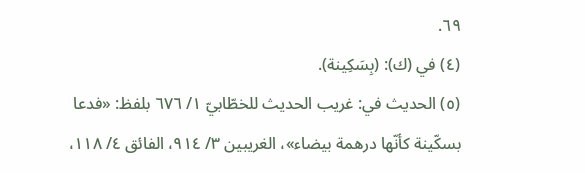٦٩.
(٤) في (ك): (بِسَكِينة).
(٥) الحديث في: غريب الحديث للخطّابيّ ١/ ٦٧٦ بلفظ: «فدعا بسكّينة كأنّها درهمة بيضاء»، الغريبين ٣/ ٩١٤، الفائق ٤/ ١١٨،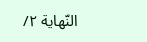النّهاية ٢/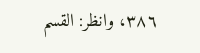٣٨٦، وانظر: القسم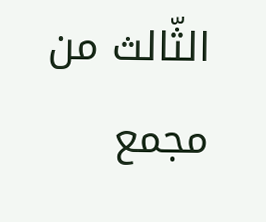الثّالث من مجمع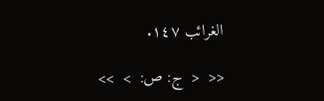الغرائب ١٤٧.

<<  <  ج: ص:  >  >>